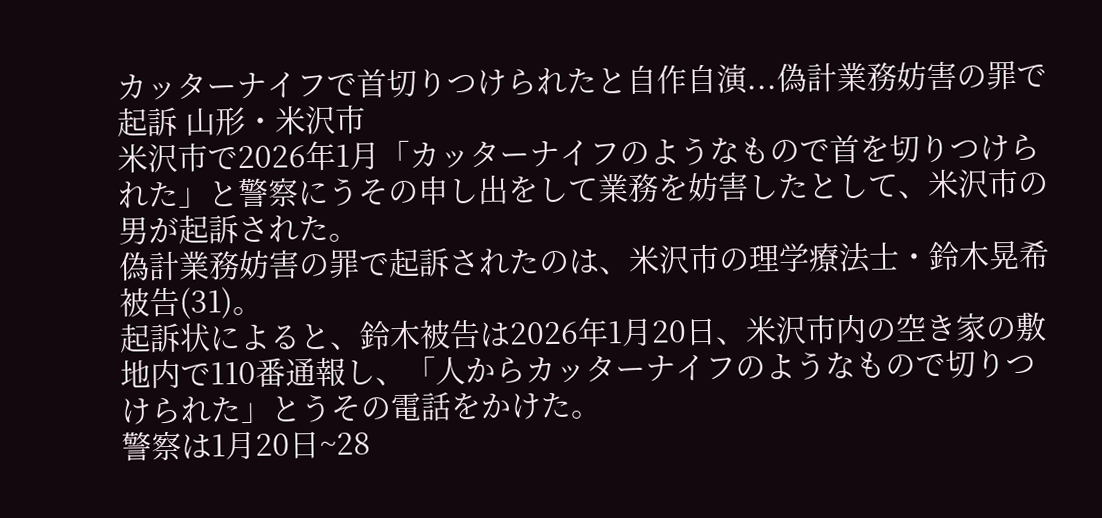カッターナイフで首切りつけられたと自作自演...偽計業務妨害の罪で起訴 山形・米沢市
米沢市で2026年1月「カッターナイフのようなもので首を切りつけられた」と警察にうその申し出をして業務を妨害したとして、米沢市の男が起訴された。
偽計業務妨害の罪で起訴されたのは、米沢市の理学療法士・鈴木晃希被告(31)。
起訴状によると、鈴木被告は2026年1月20日、米沢市内の空き家の敷地内で110番通報し、「人からカッターナイフのようなもので切りつけられた」とうその電話をかけた。
警察は1月20日~28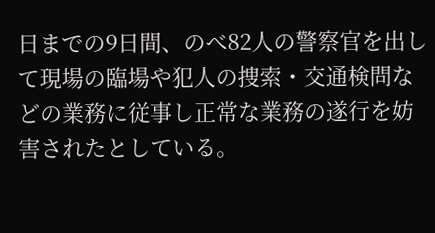日までの9日間、のべ82人の警察官を出して現場の臨場や犯人の捜索・交通検問などの業務に従事し正常な業務の遂行を妨害されたとしている。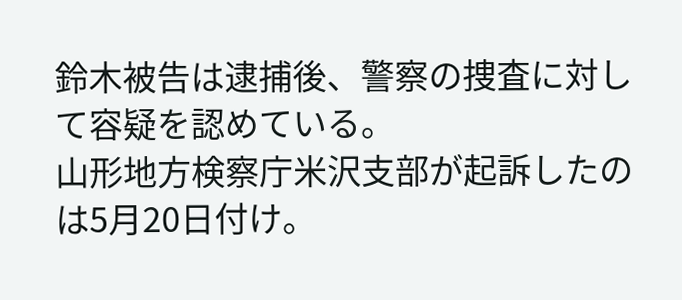鈴木被告は逮捕後、警察の捜査に対して容疑を認めている。
山形地方検察庁米沢支部が起訴したのは5月20日付け。